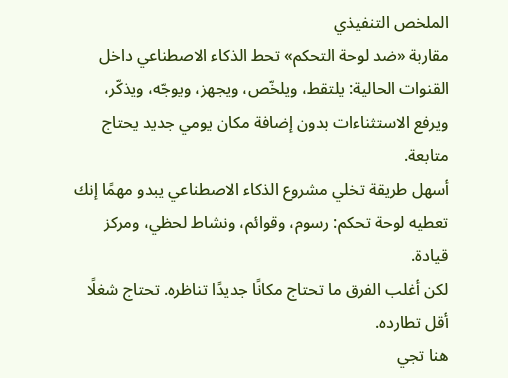الملخص التنفيذي
مقاربة «ضد لوحة التحكم» تحط الذكاء الاصطناعي داخل القنوات الحالية: يلتقط، ويلخّص، ويجهز، ويوجّه، ويذكّر، ويرفع الاستثناءات بدون إضافة مكان يومي جديد يحتاج متابعة.
أسهل طريقة تخلي مشروع الذكاء الاصطناعي يبدو مهمًا إنك تعطيه لوحة تحكم: رسوم، وقوائم، ونشاط لحظي، ومركز قيادة.
لكن أغلب الفرق ما تحتاج مكانًا جديدًا تناظره. تحتاج شغلًا أقل تطارده.
هنا تجي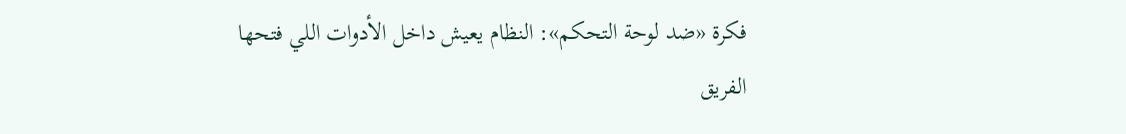فكرة «ضد لوحة التحكم»: النظام يعيش داخل الأدوات اللي فتحها الفريق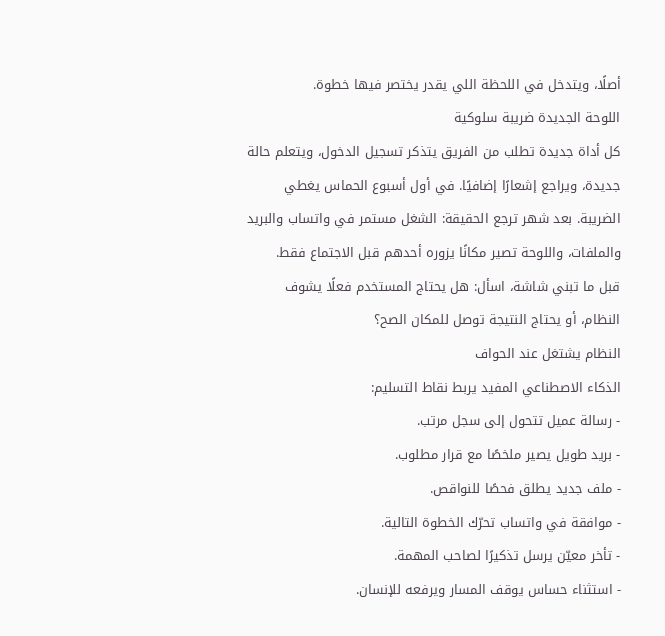أصلًا، ويتدخل في اللحظة اللي يقدر يختصر فيها خطوة.
اللوحة الجديدة ضريبة سلوكية
كل أداة جديدة تطلب من الفريق يتذكر تسجيل الدخول، ويتعلم حالة جديدة، ويراجع إشعارًا إضافيًا. في أول أسبوع الحماس يغطي الضريبة. بعد شهر ترجع الحقيقة: الشغل مستمر في واتساب والبريد والملفات، واللوحة تصير مكانًا يزوره أحدهم قبل الاجتماع فقط.
قبل ما تبني شاشة، اسأل: هل يحتاج المستخدم فعلًا يشوف النظام، أو يحتاج النتيجة توصل للمكان الصح؟
النظام يشتغل عند الحواف
الذكاء الاصطناعي المفيد يربط نقاط التسليم:
- رسالة عميل تتحول إلى سجل مرتب.
- بريد طويل يصير ملخصًا مع قرار مطلوب.
- ملف جديد يطلق فحصًا للنواقص.
- موافقة في واتساب تحرّك الخطوة التالية.
- تأخر معيّن يرسل تذكيرًا لصاحب المهمة.
- استثناء حساس يوقف المسار ويرفعه للإنسان.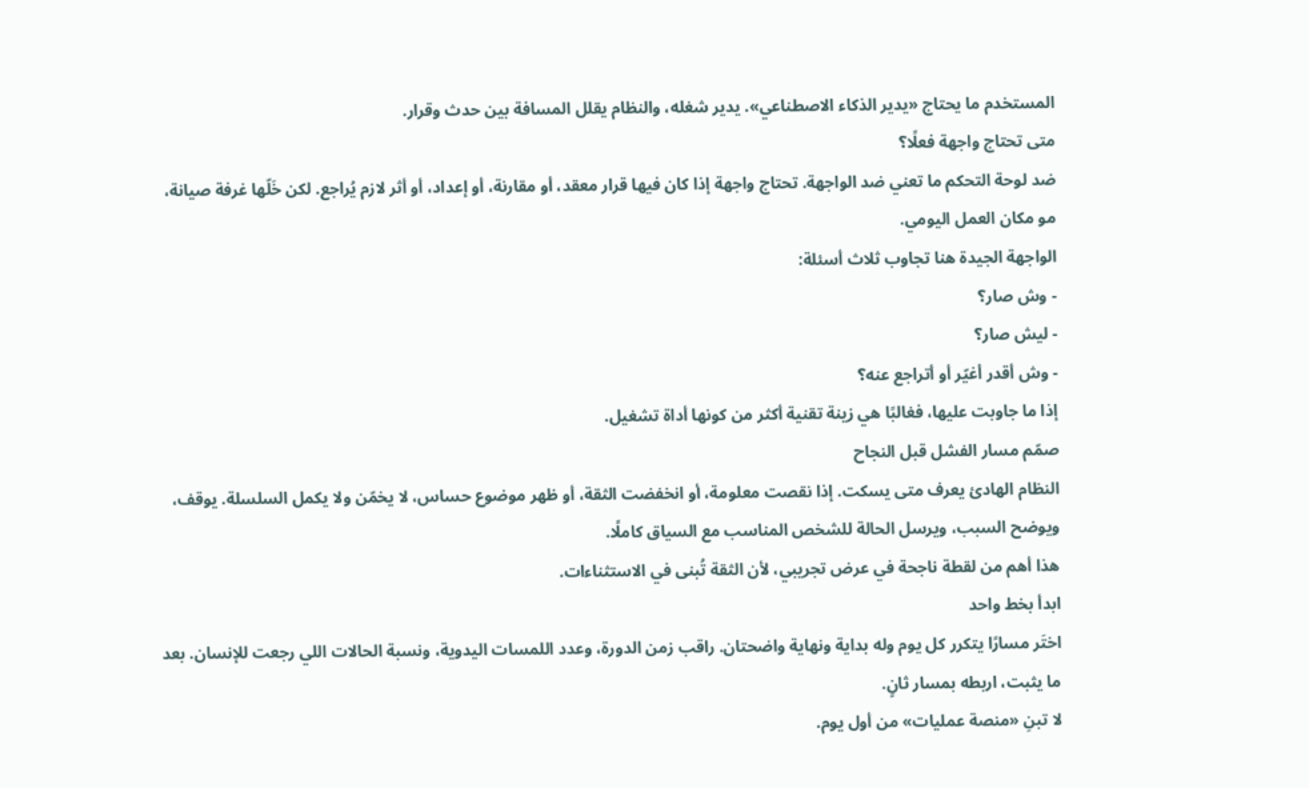المستخدم ما يحتاج «يدير الذكاء الاصطناعي». يدير شغله، والنظام يقلل المسافة بين حدث وقرار.
متى تحتاج واجهة فعلًا؟
ضد لوحة التحكم ما تعني ضد الواجهة. تحتاج واجهة إذا كان فيها قرار معقد، أو مقارنة، أو إعداد، أو أثر لازم يُراجع. لكن خَلّها غرفة صيانة، مو مكان العمل اليومي.
الواجهة الجيدة هنا تجاوب ثلاث أسئلة:
- وش صار؟
- ليش صار؟
- وش أقدر أغيّر أو أتراجع عنه؟
إذا ما جاوبت عليها، فغالبًا هي زينة تقنية أكثر من كونها أداة تشغيل.
صمّم مسار الفشل قبل النجاح
النظام الهادئ يعرف متى يسكت. إذا نقصت معلومة، أو انخفضت الثقة، أو ظهر موضوع حساس، لا يخمّن ولا يكمل السلسلة. يوقف، ويوضح السبب، ويرسل الحالة للشخص المناسب مع السياق كاملًا.
هذا أهم من لقطة ناجحة في عرض تجريبي، لأن الثقة تُبنى في الاستثناءات.
ابدأ بخط واحد
اختَر مسارًا يتكرر كل يوم وله بداية ونهاية واضحتان. راقب زمن الدورة، وعدد اللمسات اليدوية، ونسبة الحالات اللي رجعت للإنسان. بعد ما يثبت، اربطه بمسار ثانٍ.
لا تبنِ «منصة عمليات» من أول يوم.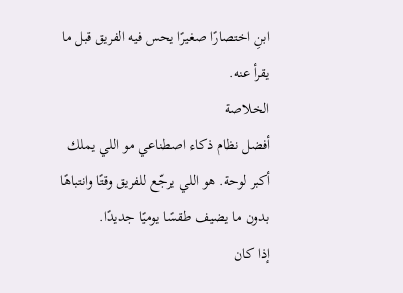ابنِ اختصارًا صغيرًا يحس فيه الفريق قبل ما يقرأ عنه.
الخلاصة
أفضل نظام ذكاء اصطناعي مو اللي يملك أكبر لوحة. هو اللي يرجّع للفريق وقتًا وانتباهًا بدون ما يضيف طقسًا يوميًا جديدًا.
إذا كان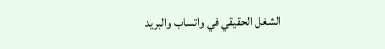الشغل الحقيقي في واتساب والبريد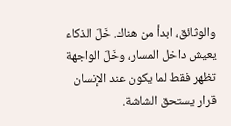والوثائق، ابدأ من هناك. خَلّ الذكاء يعيش داخل المسار، وخَلّ الواجهة تظهر فقط لما يكون عند الإنسان قرار يستحق الشاشة.